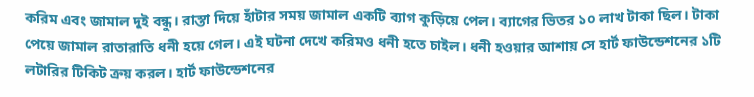করিম এবং জামাল দুই বন্ধু। রাস্তা দিয়ে হাঁটার সময় জামাল একটি ব্যাগ কুড়িয়ে পেল। ব্যাগের ভিতর ১০ লাখ টাকা ছিল। টাকা পেয়ে জামাল রাতারাতি ধনী হয়ে গেল। এই ঘটনা দেখে করিমও ধনী হতে চাইল। ধনী হওয়ার আশায় সে হার্ট ফাউন্ডেশনের ১টি লটারির টিকিট ক্রয় করল। হার্ট ফাউন্ডেশনের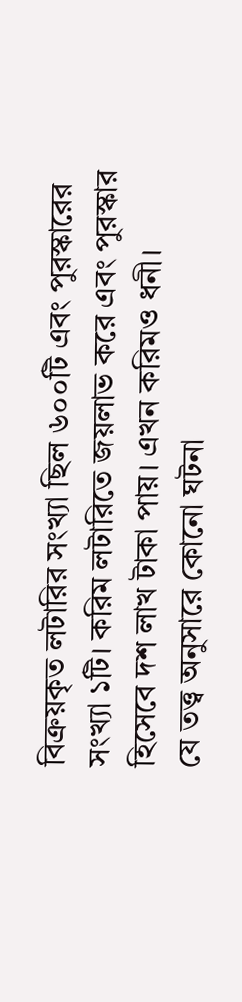বিক্রয়কৃত লটারির সংখ্যা ছিল ৬০০টি এবং পুরস্কারের সংখ্যা ১টি। করিম লটারিতে জয়লাভ করে এবং পুরস্কার হিসেবে দশ লাখ টাকা পায়। এখন করিমও ধনী।
যে তত্ত্ব অনুসারে কোনো ঘটনা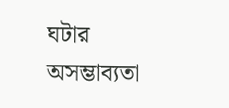ঘটার অসম্ভাব্যতা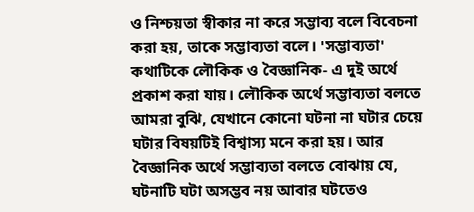ও নিশ্চয়তা স্বীকার না করে সম্ভাব্য বলে বিবেচনা করা হয়, তাকে সম্ভাব্যতা বলে। 'সম্ভাব্যতা' কথাটিকে লৌকিক ও বৈজ্ঞানিক- এ দুই অর্থে প্রকাশ করা যায়। লৌকিক অর্থে সম্ভাব্যতা বলতে আমরা বুঝি, যেখানে কোনো ঘটনা না ঘটার চেয়ে ঘটার বিষয়টিই বিশ্বাস্য মনে করা হয়। আর বৈজ্ঞানিক অর্থে সম্ভাব্যতা বলতে বোঝায় যে, ঘটনাটি ঘটা অসম্ভব নয় আবার ঘটতেও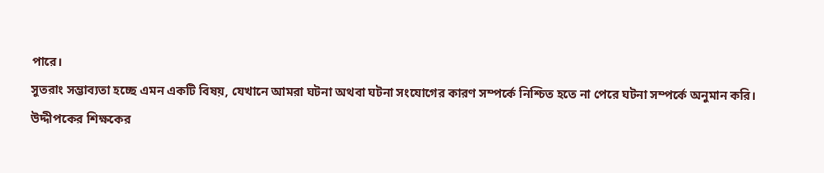পারে।
সুতরাং সম্ভাব্যতা হচ্ছে এমন একটি বিষয়, যেখানে আমরা ঘটনা অথবা ঘটনা সংযোগের কারণ সম্পর্কে নিশ্চিত হতে না পেরে ঘটনা সম্পর্কে অনুমান করি।
উদ্দীপকের শিক্ষকের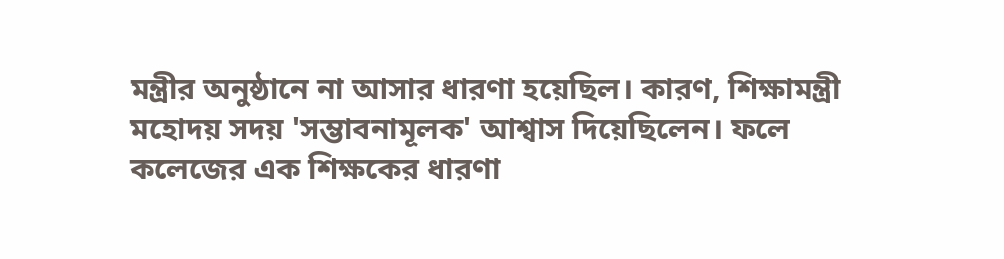মন্ত্রীর অনুষ্ঠানে না আসার ধারণা হয়েছিল। কারণ, শিক্ষামন্ত্রী মহোদয় সদয় 'সম্ভাবনামূলক' আশ্বাস দিয়েছিলেন। ফলে কলেজের এক শিক্ষকের ধারণা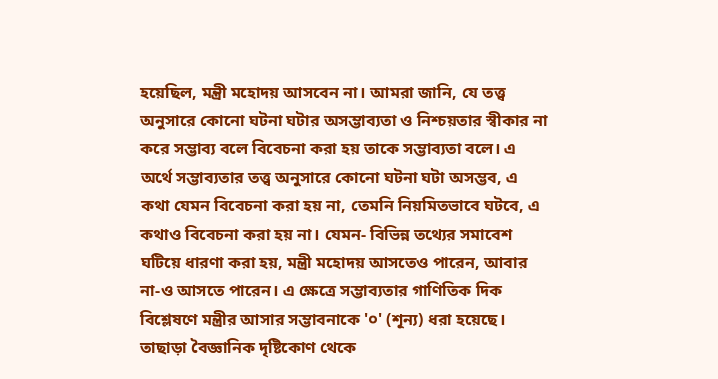হয়েছিল, মন্ত্রী মহোদয় আসবেন না। আমরা জানি, যে তত্ত্ব অনুসারে কোনো ঘটনা ঘটার অসম্ভাব্যতা ও নিশ্চয়তার স্বীকার না করে সম্ভাব্য বলে বিবেচনা করা হয় তাকে সম্ভাব্যতা বলে। এ অর্থে সম্ভাব্যতার তত্ত্ব অনুসারে কোনো ঘটনা ঘটা অসম্ভব, এ কথা যেমন বিবেচনা করা হয় না, তেমনি নিয়মিতভাবে ঘটবে, এ কথাও বিবেচনা করা হয় না। যেমন- বিভিন্ন তথ্যের সমাবেশ ঘটিয়ে ধারণা করা হয়, মন্ত্রী মহোদয় আসতেও পারেন, আবার না-ও আসতে পারেন। এ ক্ষেত্রে সম্ভাব্যতার গাণিতিক দিক বিশ্লেষণে মন্ত্রীর আসার সম্ভাবনাকে '০' (শূন্য) ধরা হয়েছে। তাছাড়া বৈজ্ঞানিক দৃষ্টিকোণ থেকে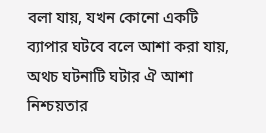বলা যায়, যখন কোনো একটি ব্যাপার ঘটবে বলে আশা করা যায়, অথচ ঘটনাটি ঘটার ঐ আশা নিশ্চয়তার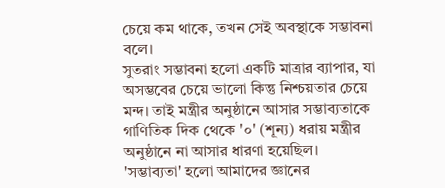চেয়ে কম থাকে, তখন সেই অবস্থাকে সম্ভাবনা বলে।
সুতরাং সম্ভাবনা হলো একটি মাত্রার ব্যাপার, যা অসম্ভবের চেয়ে ভালো কিন্তু নিশ্চয়তার চেয়ে মন্দ। তাই মন্ত্রীর অনুষ্ঠানে আসার সম্ভাব্যতাকে গাণিতিক দিক থেকে '০' (শূন্য) ধরায় মন্ত্রীর অনুষ্ঠানে না আসার ধারণা হয়েছিল। 'সম্ভাব্যতা' হলো আমাদের জ্ঞানের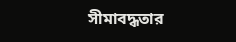সীমাবদ্ধতার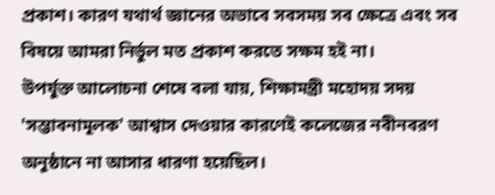প্রকাশ। কারণ যথার্থ জ্ঞানের অভাবে সবসময় সব ক্ষেত্রে এবং সব বিষয়ে আমরা নির্ভুল মত প্রকাশ করতে সক্ষম হই না।
উপর্যুক্ত আলোচনা শেষে বলা যায়, শিক্ষামন্ত্রী মহোদয় সদয় 'সম্ভাবনামূলক' আশ্বাস দেওয়ার কারণেই কলেজের নবীনবরণ অনুষ্ঠানে না আসার ধারণা হয়েছিল।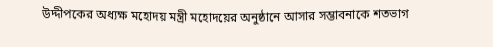উদ্দীপকের অধ্যক্ষ মহোদয় মন্ত্রী মহোদয়ের অনুষ্ঠানে আসার সম্ভাবনাকে শতভাগ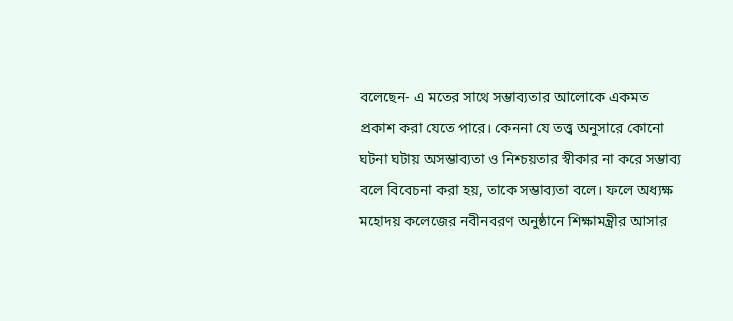বলেছেন- এ মতের সাথে সম্ভাব্যতার আলোকে একমত প্রকাশ করা যেতে পারে। কেননা যে তত্ত্ব অনুসারে কোনো ঘটনা ঘটায় অসম্ভাব্যতা ও নিশ্চয়তার স্বীকার না করে সম্ভাব্য বলে বিবেচনা করা হয়, তাকে সম্ভাব্যতা বলে। ফলে অধ্যক্ষ মহোদয় কলেজের নবীনবরণ অনুষ্ঠানে শিক্ষামন্ত্রীর আসার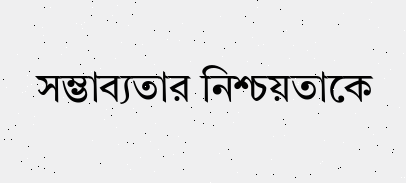সম্ভাব্যতার নিশ্চয়তাকে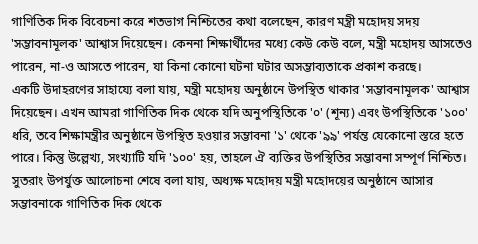গাণিতিক দিক বিবেচনা করে শতভাগ নিশ্চিতের কথা বলেছেন, কারণ মন্ত্রী মহোদয় সদয় 'সম্ভাবনামূলক' আশ্বাস দিয়েছেন। কেননা শিক্ষার্থীদের মধ্যে কেউ কেউ বলে, মন্ত্রী মহোদয় আসতেও পারেন, না-ও আসতে পারেন, যা কিনা কোনো ঘটনা ঘটার অসম্ভাব্যতাকে প্রকাশ করছে।
একটি উদাহরণের সাহায্যে বলা যায়, মন্ত্রী মহোদয় অনুষ্ঠানে উপস্থিত থাকার 'সম্ভাবনামূলক' আশ্বাস দিয়েছেন। এখন আমরা গাণিতিক দিক থেকে যদি অনুপস্থিতিকে '০' (শূন্য) এবং উপস্থিতিকে '১০০' ধরি, তবে শিক্ষামন্ত্রীর অনুষ্ঠানে উপস্থিত হওয়ার সম্ভাবনা '১' থেকে '৯৯' পর্যন্ত যেকোনো স্তরে হতে পারে। কিন্তু উল্লেখ্য, সংখ্যাটি যদি '১০০' হয়, তাহলে ঐ ব্যক্তির উপস্থিতির সম্ভাবনা সম্পূর্ণ নিশ্চিত।
সুতরাং উপর্যুক্ত আলোচনা শেষে বলা যায়, অধ্যক্ষ মহোদয় মন্ত্রী মহোদয়ের অনুষ্ঠানে আসার সম্ভাবনাকে গাণিতিক দিক থেকে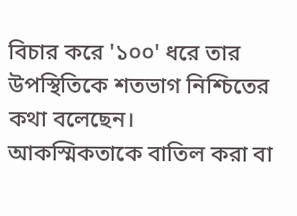বিচার করে '১০০' ধরে তার উপস্থিতিকে শতভাগ নিশ্চিতের কথা বলেছেন।
আকস্মিকতাকে বাতিল করা বা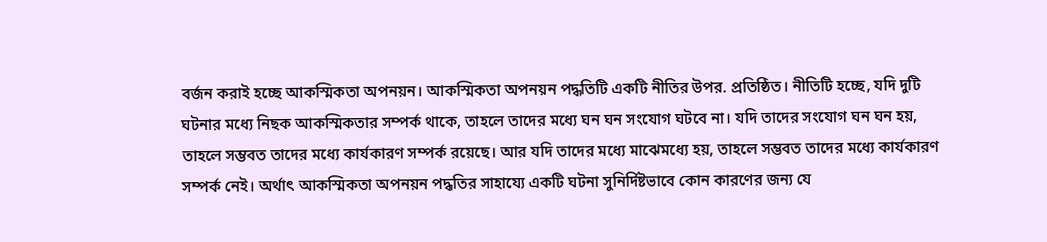বর্জন করাই হচ্ছে আকস্মিকতা অপনয়ন। আকস্মিকতা অপনয়ন পদ্ধতিটি একটি নীতির উপর. প্রতিষ্ঠিত। নীতিটি হচ্ছে, যদি দুটি ঘটনার মধ্যে নিছক আকস্মিকতার সম্পর্ক থাকে, তাহলে তাদের মধ্যে ঘন ঘন সংযোগ ঘটবে না। যদি তাদের সংযোগ ঘন ঘন হয়, তাহলে সম্ভবত তাদের মধ্যে কার্যকারণ সম্পর্ক রয়েছে। আর যদি তাদের মধ্যে মাঝেমধ্যে হয়, তাহলে সম্ভবত তাদের মধ্যে কার্যকারণ সম্পর্ক নেই। অর্থাৎ আকস্মিকতা অপনয়ন পদ্ধতির সাহায্যে একটি ঘটনা সুনির্দিষ্টভাবে কোন কারণের জন্য যে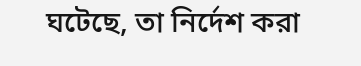ঘটেছে, তা নির্দেশ করা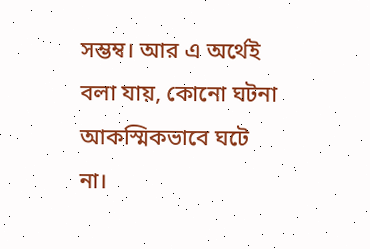সম্ভম্ব। আর এ অর্থেই বলা যায়, কোনো ঘটনা আকস্মিকভাবে ঘটে না।